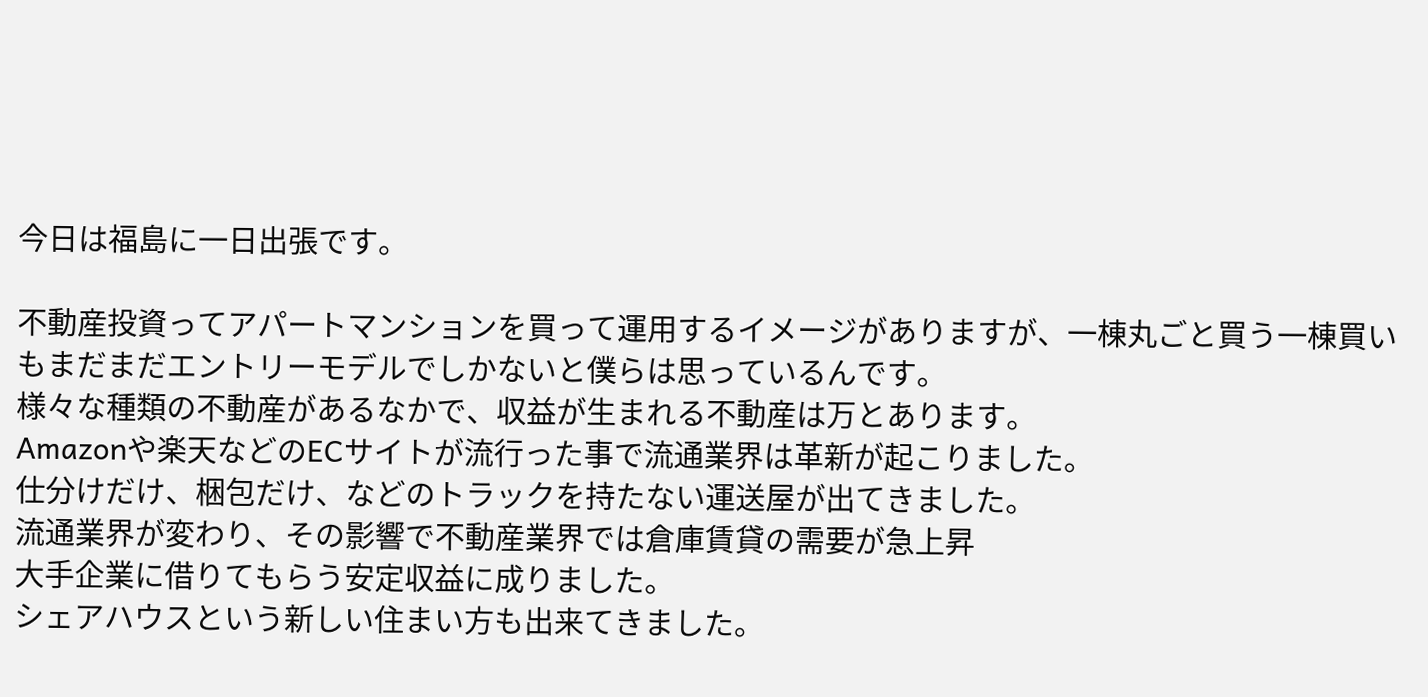今日は福島に一日出張です。

不動産投資ってアパートマンションを買って運用するイメージがありますが、一棟丸ごと買う一棟買いもまだまだエントリーモデルでしかないと僕らは思っているんです。
様々な種類の不動産があるなかで、収益が生まれる不動産は万とあります。
Amazonや楽天などのECサイトが流行った事で流通業界は革新が起こりました。
仕分けだけ、梱包だけ、などのトラックを持たない運送屋が出てきました。
流通業界が変わり、その影響で不動産業界では倉庫賃貸の需要が急上昇
大手企業に借りてもらう安定収益に成りました。
シェアハウスという新しい住まい方も出来てきました。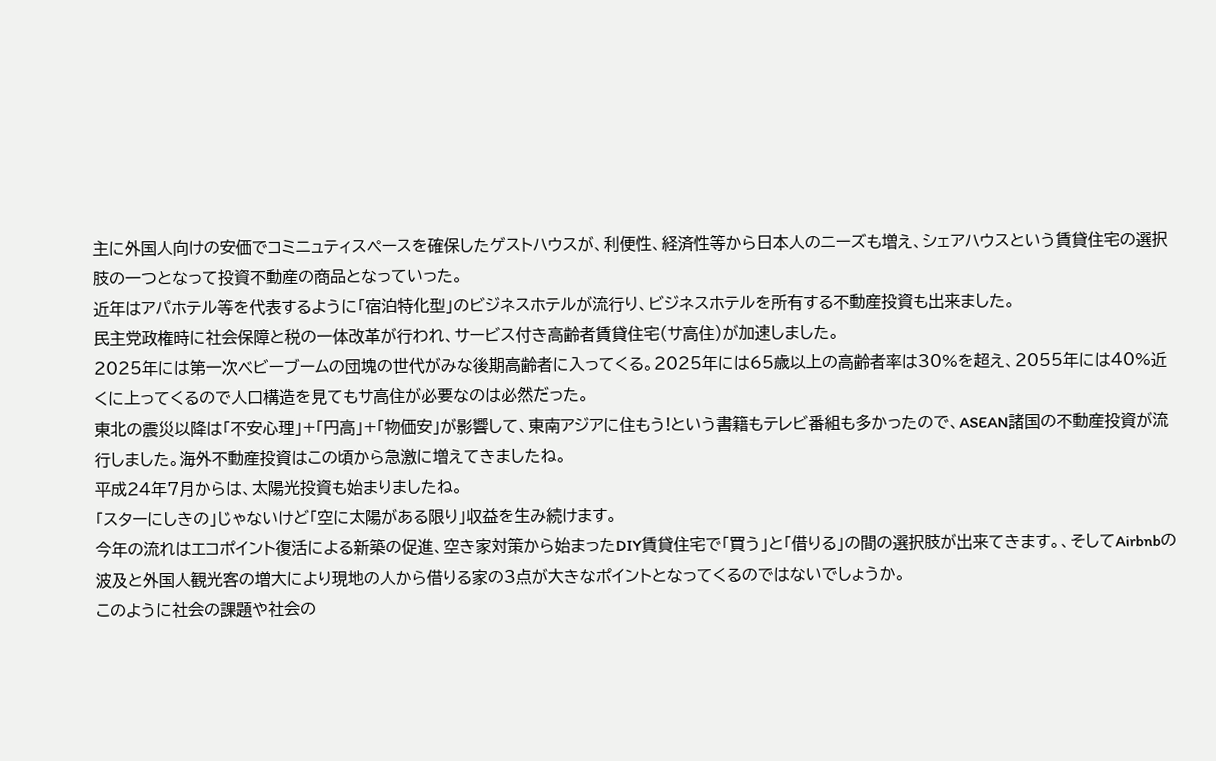主に外国人向けの安価でコミニュティスペースを確保したゲストハウスが、利便性、経済性等から日本人のニーズも増え、シェアハウスという賃貸住宅の選択肢の一つとなって投資不動産の商品となっていった。
近年はアパホテル等を代表するように「宿泊特化型」のビジネスホテルが流行り、ビジネスホテルを所有する不動産投資も出来ました。
民主党政権時に社会保障と税の一体改革が行われ、サービス付き高齢者賃貸住宅(サ高住)が加速しました。
2025年には第一次ベビーブームの団塊の世代がみな後期高齢者に入ってくる。2025年には65歳以上の高齢者率は30%を超え、2055年には40%近くに上ってくるので人口構造を見てもサ高住が必要なのは必然だった。
東北の震災以降は「不安心理」+「円高」+「物価安」が影響して、東南アジアに住もう!という書籍もテレビ番組も多かったので、ASEAN諸国の不動産投資が流行しました。海外不動産投資はこの頃から急激に増えてきましたね。
平成24年7月からは、太陽光投資も始まりましたね。
「スターにしきの」じゃないけど「空に太陽がある限り」収益を生み続けます。
今年の流れはエコポイント復活による新築の促進、空き家対策から始まったDIY賃貸住宅で「買う」と「借りる」の間の選択肢が出来てきます。、そしてAirbnbの波及と外国人観光客の増大により現地の人から借りる家の3点が大きなポイントとなってくるのではないでしょうか。
このように社会の課題や社会の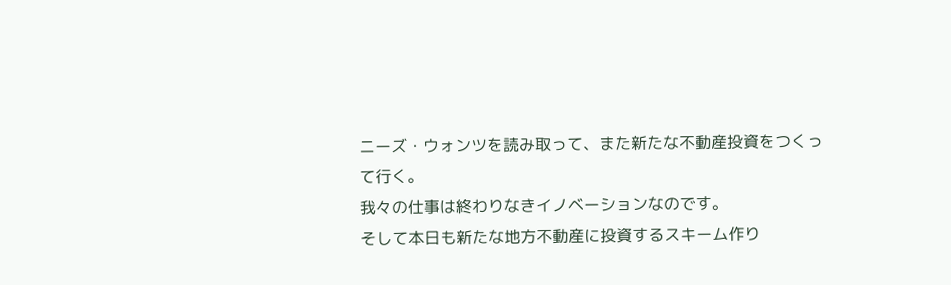ニーズ・ウォンツを読み取って、また新たな不動産投資をつくって行く。
我々の仕事は終わりなきイノベーションなのです。
そして本日も新たな地方不動産に投資するスキーム作り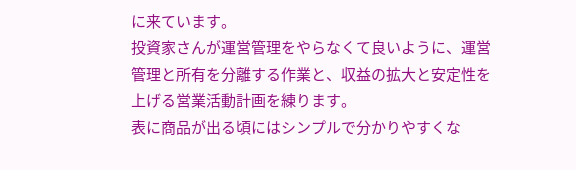に来ています。
投資家さんが運営管理をやらなくて良いように、運営管理と所有を分離する作業と、収益の拡大と安定性を上げる営業活動計画を練ります。
表に商品が出る頃にはシンプルで分かりやすくな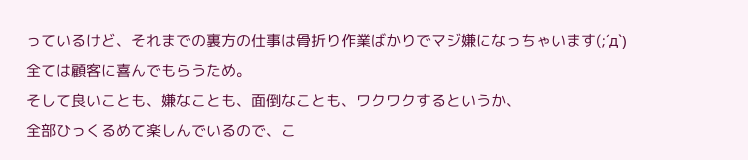っているけど、それまでの裏方の仕事は骨折り作業ばかりでマジ嫌になっちゃいます(;´д`)
全ては顧客に喜んでもらうため。
そして良いことも、嫌なことも、面倒なことも、ワクワクするというか、
全部ひっくるめて楽しんでいるので、こ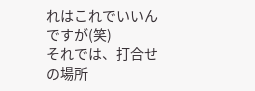れはこれでいいんですが(笑)
それでは、打合せの場所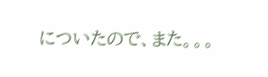についたので、また。。。